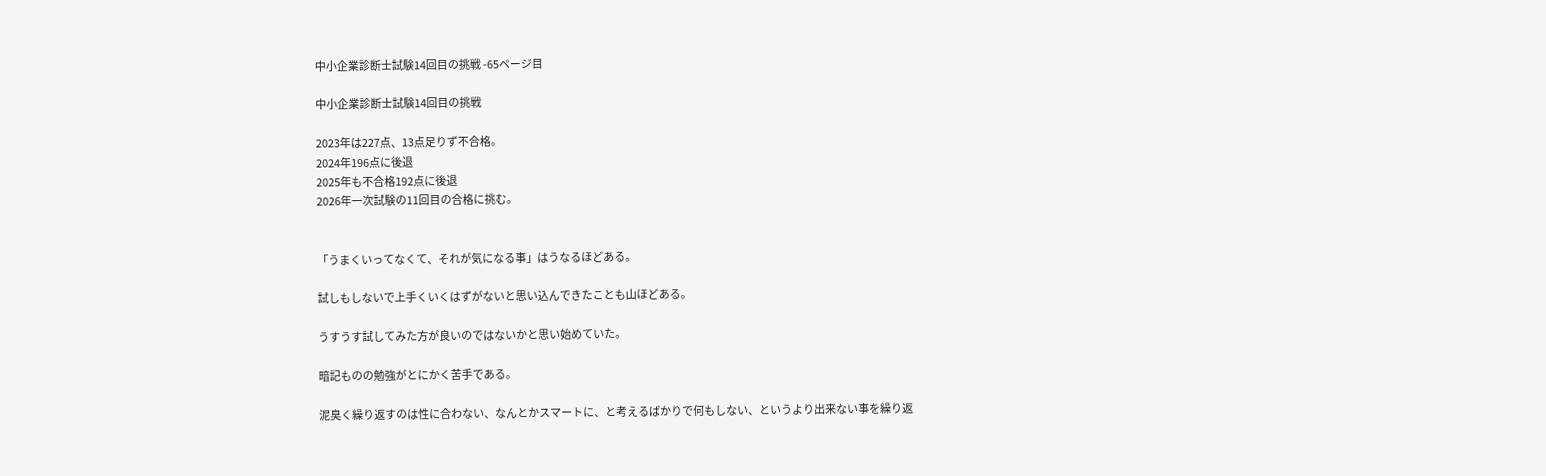中小企業診断士試験14回目の挑戦 -65ページ目

中小企業診断士試験14回目の挑戦

2023年は227点、13点足りず不合格。
2024年196点に後退
2025年も不合格192点に後退
2026年一次試験の11回目の合格に挑む。


「うまくいってなくて、それが気になる事」はうなるほどある。

試しもしないで上手くいくはずがないと思い込んできたことも山ほどある。

うすうす試してみた方が良いのではないかと思い始めていた。

暗記ものの勉強がとにかく苦手である。

泥臭く繰り返すのは性に合わない、なんとかスマートに、と考えるばかりで何もしない、というより出来ない事を繰り返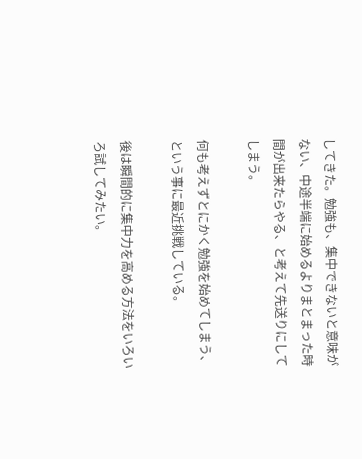してきた。勉強も、集中できないと意味がない、中途半端に始めるよりまとまった時間が出来たらやる、と考えて先送りにしてしまう。

何も考えずとにかく勉強を始めてしまう、という事に最近挑戦している。

後は瞬間的に集中力を高める方法をいろいろ試してみたい。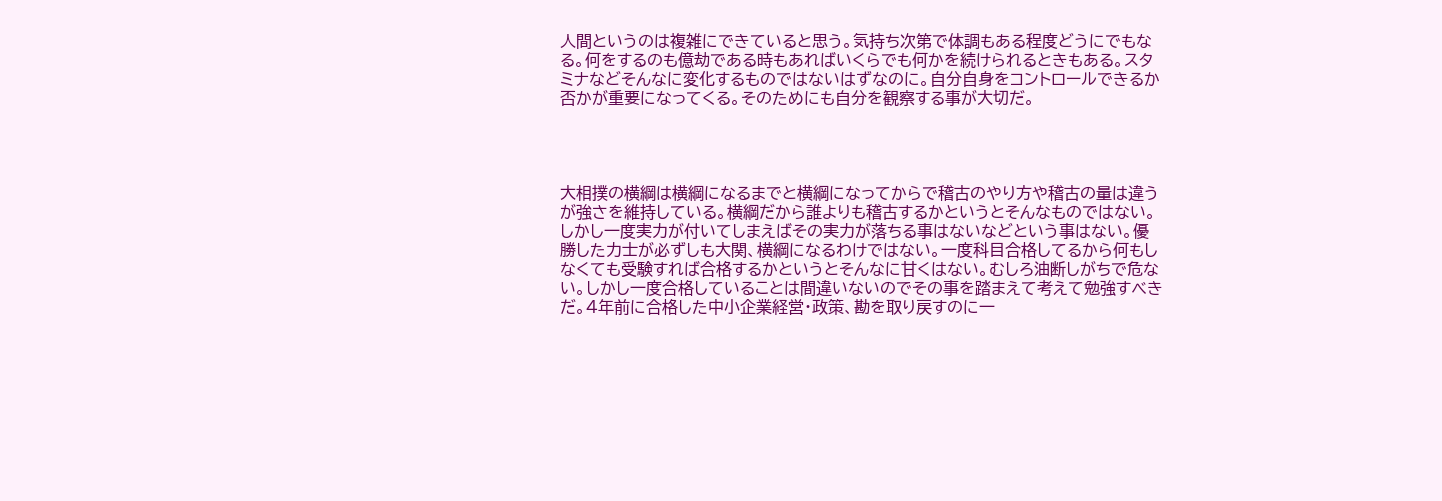人間というのは複雑にできていると思う。気持ち次第で体調もある程度どうにでもなる。何をするのも億劫である時もあればいくらでも何かを続けられるときもある。スタミナなどそんなに変化するものではないはずなのに。自分自身をコントロールできるか否かが重要になってくる。そのためにも自分を観察する事が大切だ。




大相撲の横綱は横綱になるまでと横綱になってからで稽古のやり方や稽古の量は違うが強さを維持している。横綱だから誰よりも稽古するかというとそんなものではない。しかし一度実力が付いてしまえばその実力が落ちる事はないなどという事はない。優勝した力士が必ずしも大関、横綱になるわけではない。一度科目合格してるから何もしなくても受験すれば合格するかというとそんなに甘くはない。むしろ油断しがちで危ない。しかし一度合格していることは間違いないのでその事を踏まえて考えて勉強すべきだ。4年前に合格した中小企業経営・政策、勘を取り戻すのに一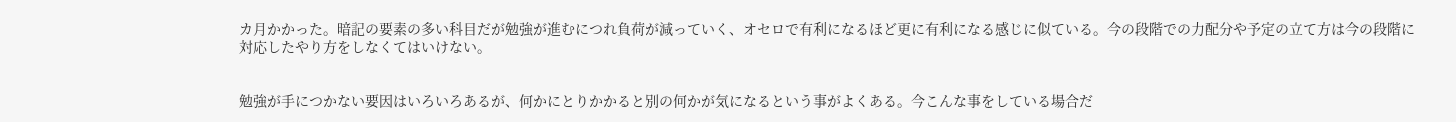カ月かかった。暗記の要素の多い科目だが勉強が進むにつれ負荷が減っていく、オセロで有利になるほど更に有利になる感じに似ている。今の段階での力配分や予定の立て方は今の段階に対応したやり方をしなくてはいけない。


勉強が手につかない要因はいろいろあるが、何かにとりかかると別の何かが気になるという事がよくある。今こんな事をしている場合だ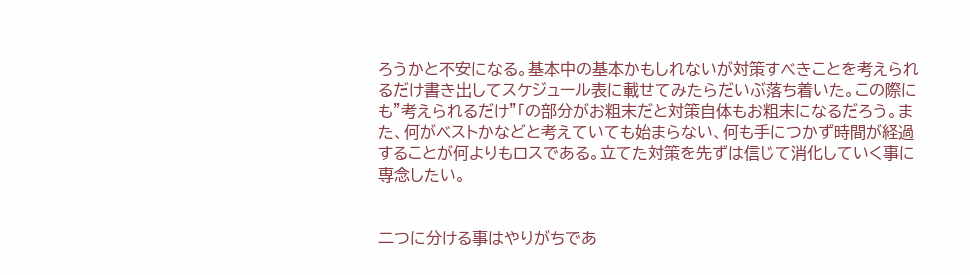ろうかと不安になる。基本中の基本かもしれないが対策すべきことを考えられるだけ書き出してスケジュール表に載せてみたらだいぶ落ち着いた。この際にも”考えられるだけ”「の部分がお粗末だと対策自体もお粗末になるだろう。また、何がベストかなどと考えていても始まらない、何も手につかず時間が経過することが何よりもロスである。立てた対策を先ずは信じて消化していく事に専念したい。


二つに分ける事はやりがちであ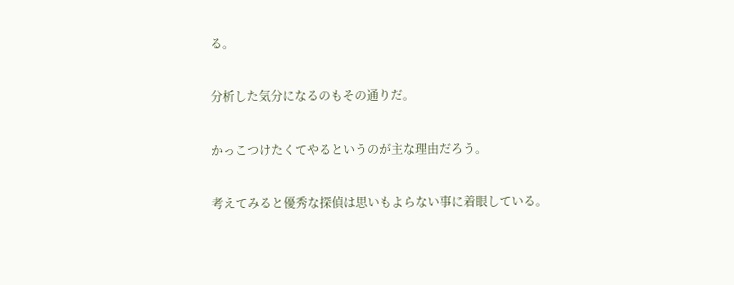る。

分析した気分になるのもその通りだ。

かっこつけたくてやるというのが主な理由だろう。

考えてみると優秀な探偵は思いもよらない事に着眼している。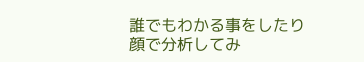誰でもわかる事をしたり顔で分析してみ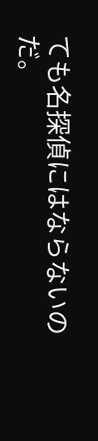ても名探偵にはならないのだ。